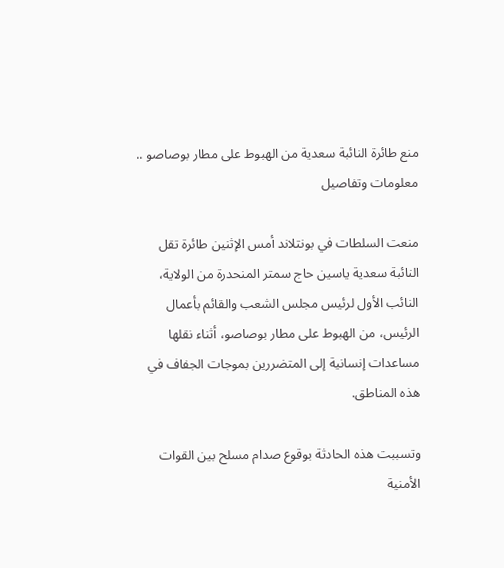منع طائرة النائبة سعدية من الهبوط على مطار بوصاصو .. معلومات وتفاصيل

منعت السلطات في بونتلاند أمس الإثنين طائرة تقل النائبة سعدية ياسين حاج سمتر المنحدرة من الولاية، النائب الأول لرئيس مجلس الشعب والقائم بأعمال الرئيس، من الهبوط على مطار بوصاصو، أثناء نقلها مساعدات إنسانية إلى المتضررين بموجات الجفاف في هذه المناطق.

وتسببت هذه الحادثة بوقوع صدام مسلح بين القوات الأمنية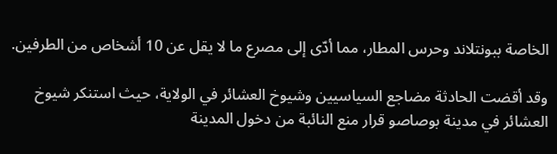الخاصة ببونتلاند وحرس المطار، مما أدّى إلى مصرع ما لا يقل عن 10 أشخاص من الطرفين.

وقد أقضت الحادثة مضاجع السياسيين وشيوخ العشائر في الولاية، حيث استنكر شيوخ العشائر في مدينة بوصاصو قرار منع النائبة من دخول المدينة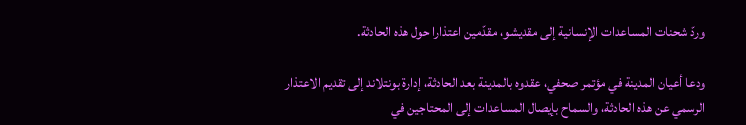وردّ شحنات المساعدات الإنسانية إلى مقديشو، مقدّمين اعتذارا حول هذه الحادثة.

ودعا أعيان المدينة في مؤتمر صحفي، عقدوه بالمدينة بعد الحادثة، إدارة بونتلاند إلى تقديم الاعتذار الرسمي عن هذه الحادثة، والسماح بإيصال المساعدات إلى المحتاجين في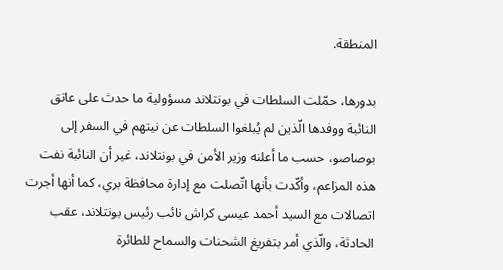المنطقة.

بدورها، حمّلت السلطات في بونتلاند مسؤولية ما حدث على عاتق النائبة ووفدها الّذين لم يُبلغوا السلطات عن نيتهم في السفر إلى بوصاصو، حسب ما أعلنه وزير الأمن في بونتلاند، غير أن النائبة نفت هذه المزاعم، وأكّدت بأنها اتّصلت مع إدارة محافظة بري، كما أنها أجرت اتصالات مع السيد أحمد عيسى كراش نائب رئيس بونتلاند، عقب الحادثة، والّذي أمر بتفريغ الشحنات والسماح للطائرة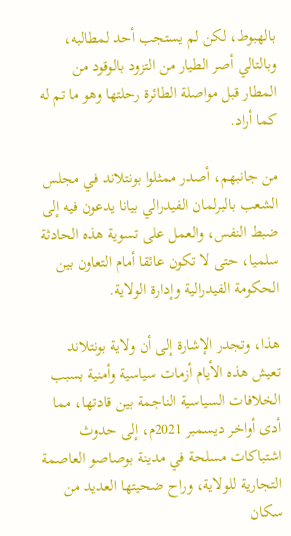بالهبوط، لكن لم يستجب أحد لمطالبه، وبالتالي أصر الطيار من التزود بالوقود من المطار قبل مواصلة الطائرة رحلتها وهو ما تم له كما أراد.

من جانبهم، أصدر ممثلوا بونتلاند في مجلس الشعب بالبرلمان الفيدرالي بيانا يدعون فيه إلى ضبط النفس، والعمل على تسوية هذه الحادثة سلميا، حتى لا تكون عائقا أمام التعاون بين الحكومة الفيدرالية وإدارة الولاية.

هذا، وتجدر الإشارة إلى أن ولاية بونتلاند تعيش هذه الأيام أزمات سياسية وأمنية بسبب الخلافات السياسية الناجمة بين قادتها، مما أدى أواخر ديسمبر 2021م، إلى حدوث اشتباكات مسلحة في مدينة بوصاصو العاصمة التجارية للولاية، وراح ضحيتها العديد من سكان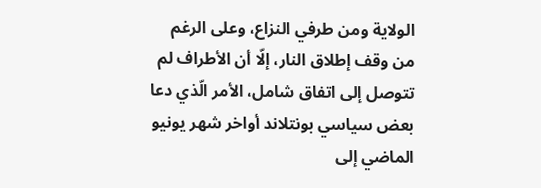الولاية ومن طرفي النزاع، وعلى الرغم من وقف إطلاق النار، إلّا أن الأطراف لم تتوصل إلى اتفاق شامل، الأمر الّذي دعا بعض سياسي بونتلاند أواخر شهر يونيو الماضي إلى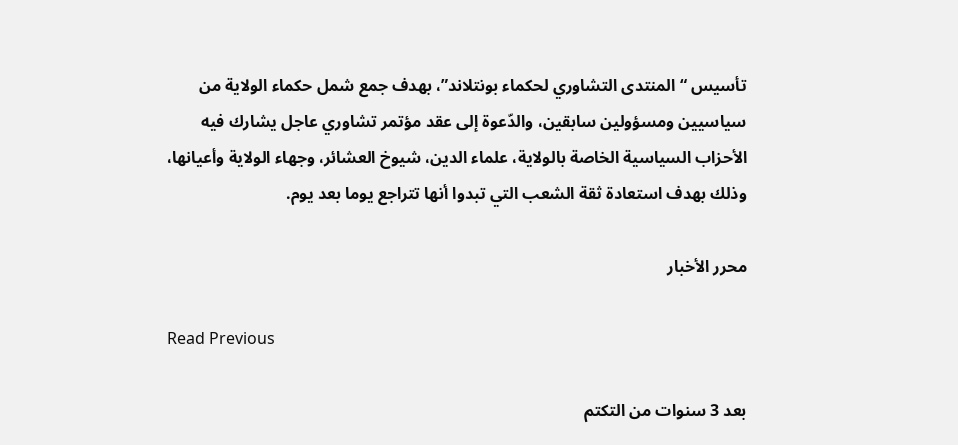تأسيس “المنتدى التشاوري لحكماء بونتلاند”، بهدف جمع شمل حكماء الولاية من سياسيين ومسؤولين سابقين، والدّعوة إلى عقد مؤتمر تشاوري عاجل يشارك فيه الأحزاب السياسية الخاصة بالولاية، علماء الدين، شيوخ العشائر، وجهاء الولاية وأعيانها، وذلك بهدف استعادة ثقة الشعب التي تبدوا أنها تتراجع يوما بعد يوم.

محرر الأخبار

Read Previous

بعد 3 سنوات من التكتم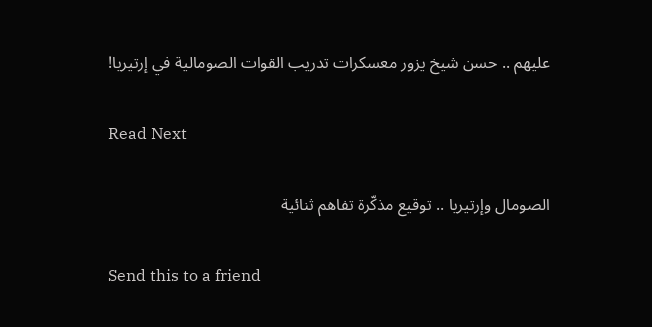عليهم .. حسن شيخ يزور معسكرات تدريب القوات الصومالية في إرتيريا!

Read Next

الصومال وإرتيريا .. توقيع مذكّرة تفاهم ثنائية

Send this to a friend